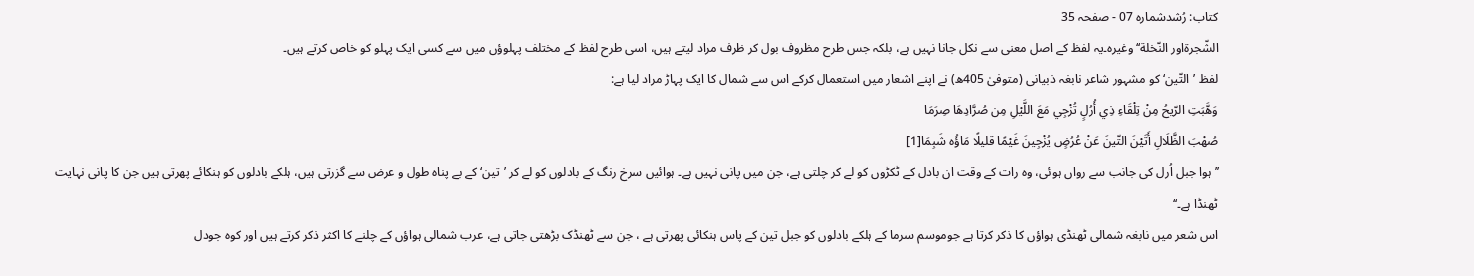کتاب: رُشدشمارہ 07 - صفحہ 35
الشّجرةاور النّخلة‘‘وغیرہ۔یہ لفظ کے اصل معنی سے نکل جانا نہیں ہے، بلکہ جس طرح مظروف بول کر ظرف مراد لیتے ہیں، اسی طرح لفظ کے مختلف پہلوؤں میں سے کسی ایک پہلو کو خاص کرتے ہیں۔
لفظ ’التّین‘ کو مشہور شاعر نابغہ ذبیانی (متوفیٰ 405ھ) نے اپنے اشعار میں استعمال کرکے اس سے شمال کا ایک پہاڑ مراد لیا ہے:
وَهَّبَتِ الرّیحُ مِنْ تِلْقَاءِ ذِي أُرُلٍ تُزْجِي مَعَ اللَّیْلِ مِن صُرَّادِهَا صِرَمَا
صُهْبَ الظَّلَالِ أَتَيْنَ التّينَ عَنْ عُرُضٍ يُزْجِينَ غَيْمًا قليلًا مَاؤُه شَبِمَا[1]
’’ ہوا جبل اُرل کی جانب سے رواں ہوئی، وہ رات کے وقت ان بادل کے ٹکڑوں کو لے کر چلتی ہے، جن میں پانی نہیں ہے۔ ہوائیں سرخ رنگ کے بادلوں کو لے کر ’تین‘ کے بے پناہ طول و عرض سے گزرتی ہیں، ہلکے بادلوں کو ہنکائے پھرتی ہیں جن کا پانی نہایت ٹھنڈا ہے۔‘‘
اس شعر میں نابغہ شمالی ٹھنڈی ہواؤں کا ذکر کرتا ہے جوموسم سرما کے ہلکے بادلوں کو جبل تین کے پاس ہنکائی پھرتی ہے ، جن سے ٹھنڈک بڑھتی جاتی ہے، عرب شمالی ہواؤں کے چلنے کا اکثر ذکر کرتے ہیں اور کوہ جودل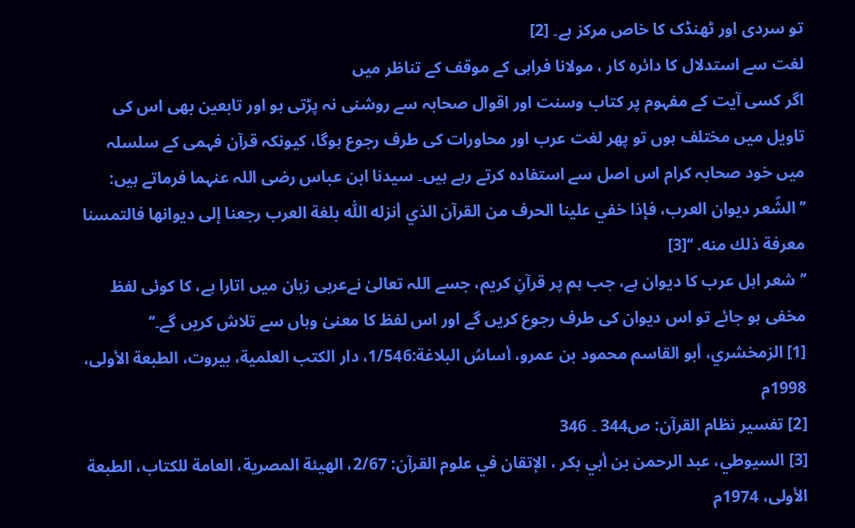تو سردی اور ٹھنڈک کا خاص مرکز ہے۔ [2]
لغت سے استدلال کا دائرہ کار ، مولانا فراہی کے موقف کے تناظر میں
اگر کسی آیت کے مفہوم پر کتاب وسنت اور اقوال صحابہ سے روشنی نہ پڑتی ہو اور تابعین بھی اس کی تاویل میں مختلف ہوں تو پھر لغت عرب اور محاورات کی طرف رجوع ہوگا، کیونکہ قرآن فہمی کے سلسلہ میں خود صحابہ کرام اس اصل سے استفادہ کرتے رہے ہیں۔ سیدنا ابن عباس رضی اللہ عنہما فرماتے ہیں:
’’الشّعر ديوان العرب، فإذا خفي علينا الحرف من القرآن الذي أنزله اللّٰہ بلغة العرب رجعنا إلى ديوانها فالتمسنا معرفة ذلك منه. ‘‘[3]
’’ شعر اہل عرب کا دیوان ہے، جب ہم پر قرآنِ کریم، جسے اللہ تعالیٰ نےعربی زبان میں اتارا ہے، کا کوئی لفظ مخفی ہو جائے تو اس دیوان کی طرف رجوع کریں گے اور اس لفظ کا معنیٰ وہاں سے تلاش کریں گے۔‘‘
[1] الزمخشري، أبو القاسم محمود بن عمرو، أساسُ البلاغة:1/546، دار الكتب العلمية، بيروت، الطبعة الأولى، 1998م
[2] تفسير نظام القرآن: ص344 ۔ 346
[3] السيوطي، عبد الرحمن بن أبي بكر ، الإتقان في علوم القرآن: 2/67، الهيئة المصرية، العامة للكتاب، الطبعة الأولى، 1974م